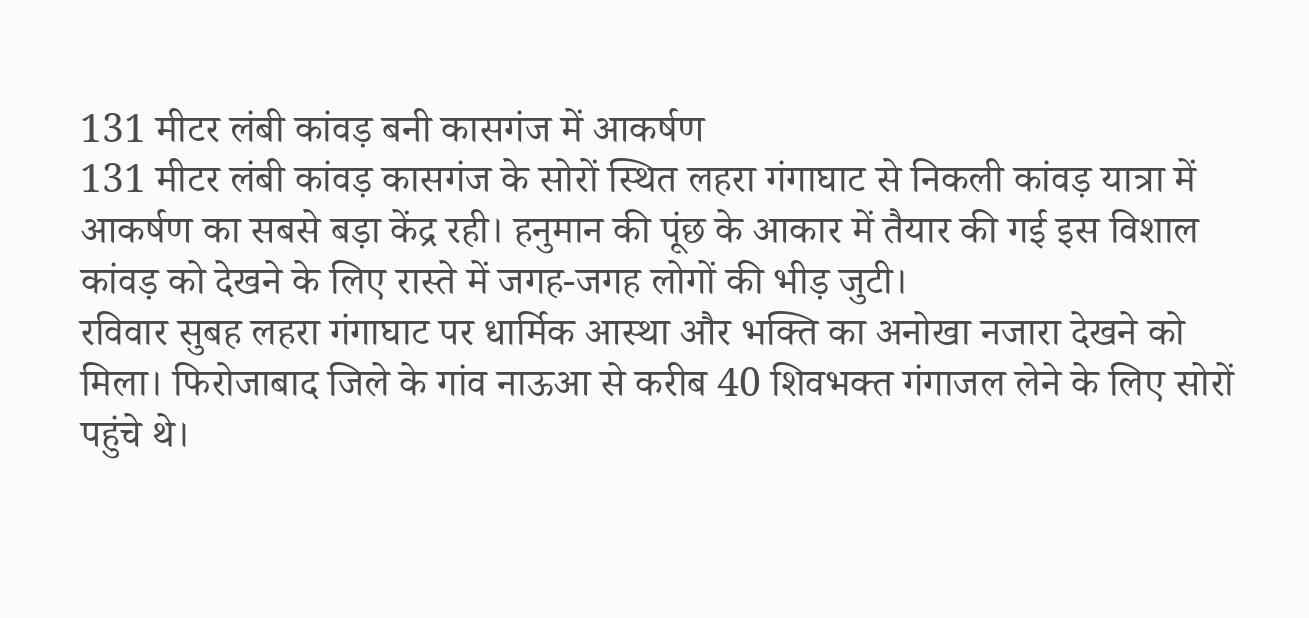131 मीटर लंबी कांवड़ बनी कासगंज में आकर्षण
131 मीटर लंबी कांवड़ कासगंज के सोरों स्थित लहरा गंगाघाट से निकली कांवड़ यात्रा में आकर्षण का सबसे बड़ा केंद्र रही। हनुमान की पूंछ के आकार में तैयार की गई इस विशाल कांवड़ को देखने के लिए रास्ते में जगह-जगह लोगों की भीड़ जुटी।
रविवार सुबह लहरा गंगाघाट पर धार्मिक आस्था और भक्ति का अनोखा नजारा देखने को मिला। फिरोजाबाद जिले के गांव नाऊआ से करीब 40 शिवभक्त गंगाजल लेने के लिए सोरों पहुंचे थे।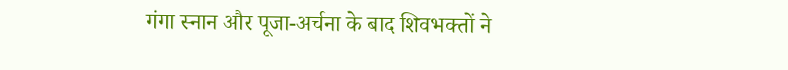गंगा स्नान और पूजा-अर्चना के बाद शिवभक्तों ने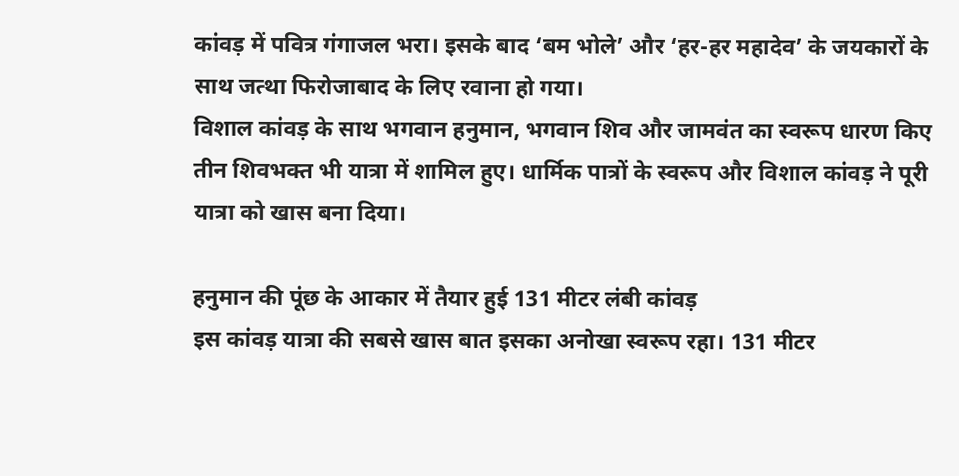कांवड़ में पवित्र गंगाजल भरा। इसके बाद ‘बम भोले’ और ‘हर-हर महादेव’ के जयकारों के साथ जत्था फिरोजाबाद के लिए रवाना हो गया।
विशाल कांवड़ के साथ भगवान हनुमान, भगवान शिव और जामवंत का स्वरूप धारण किए तीन शिवभक्त भी यात्रा में शामिल हुए। धार्मिक पात्रों के स्वरूप और विशाल कांवड़ ने पूरी यात्रा को खास बना दिया।

हनुमान की पूंछ के आकार में तैयार हुई 131 मीटर लंबी कांवड़
इस कांवड़ यात्रा की सबसे खास बात इसका अनोखा स्वरूप रहा। 131 मीटर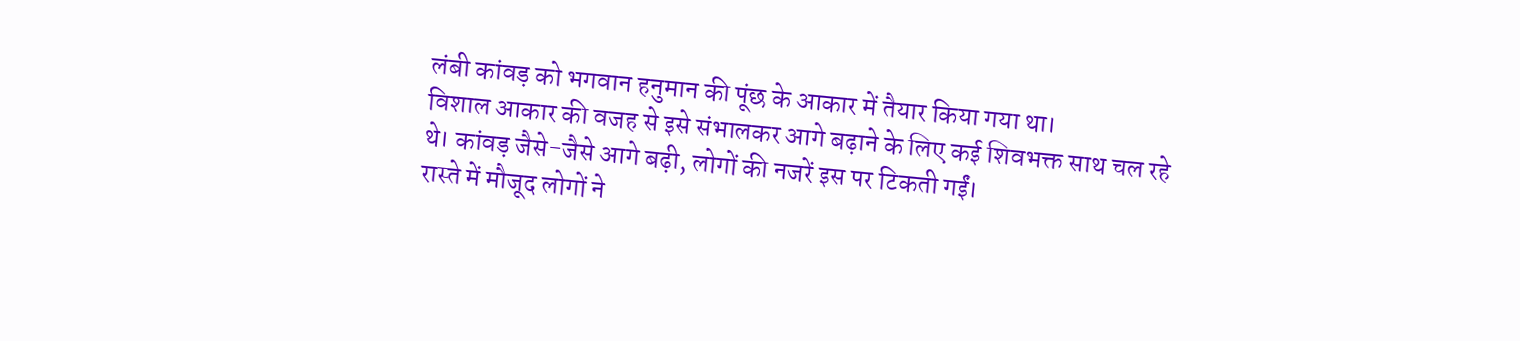लंबी कांवड़ को भगवान हनुमान की पूंछ के आकार में तैयार किया गया था।
विशाल आकार की वजह से इसे संभालकर आगे बढ़ाने के लिए कई शिवभक्त साथ चल रहे थे। कांवड़ जैसे-जैसे आगे बढ़ी, लोगों की नजरें इस पर टिकती गईं।
रास्ते में मौजूद लोगों ने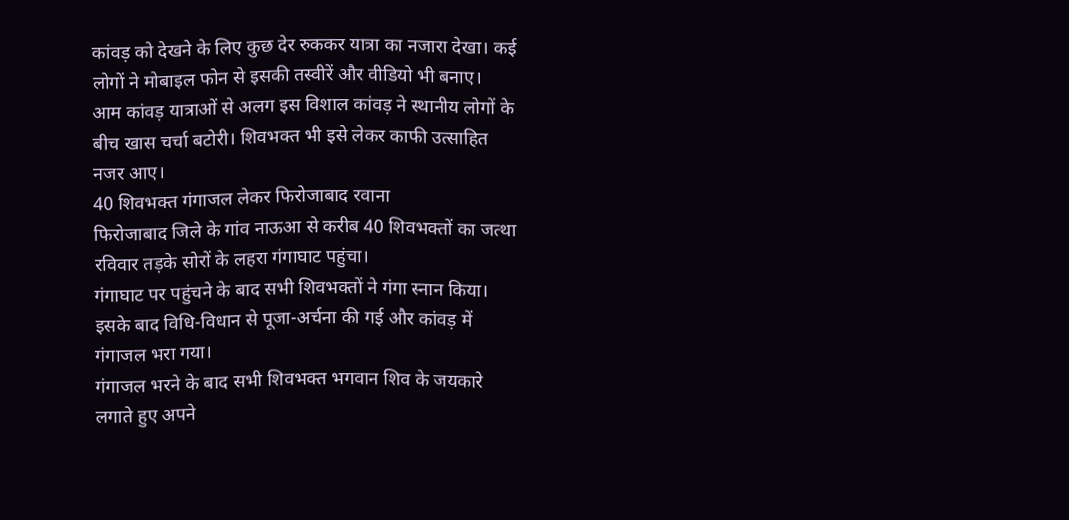कांवड़ को देखने के लिए कुछ देर रुककर यात्रा का नजारा देखा। कई लोगों ने मोबाइल फोन से इसकी तस्वीरें और वीडियो भी बनाए।
आम कांवड़ यात्राओं से अलग इस विशाल कांवड़ ने स्थानीय लोगों के बीच खास चर्चा बटोरी। शिवभक्त भी इसे लेकर काफी उत्साहित नजर आए।
40 शिवभक्त गंगाजल लेकर फिरोजाबाद रवाना
फिरोजाबाद जिले के गांव नाऊआ से करीब 40 शिवभक्तों का जत्था रविवार तड़के सोरों के लहरा गंगाघाट पहुंचा।
गंगाघाट पर पहुंचने के बाद सभी शिवभक्तों ने गंगा स्नान किया। इसके बाद विधि-विधान से पूजा-अर्चना की गई और कांवड़ में गंगाजल भरा गया।
गंगाजल भरने के बाद सभी शिवभक्त भगवान शिव के जयकारे लगाते हुए अपने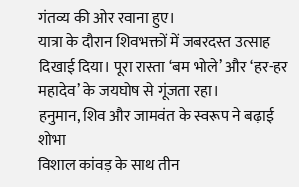गंतव्य की ओर रवाना हुए।
यात्रा के दौरान शिवभक्तों में जबरदस्त उत्साह दिखाई दिया। पूरा रास्ता ‘बम भोले’ और ‘हर-हर महादेव’ के जयघोष से गूंजता रहा।
हनुमान, शिव और जामवंत के स्वरूप ने बढ़ाई शोभा
विशाल कांवड़ के साथ तीन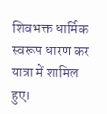शिवभक्त धार्मिक स्वरूप धारण कर यात्रा में शामिल हुए।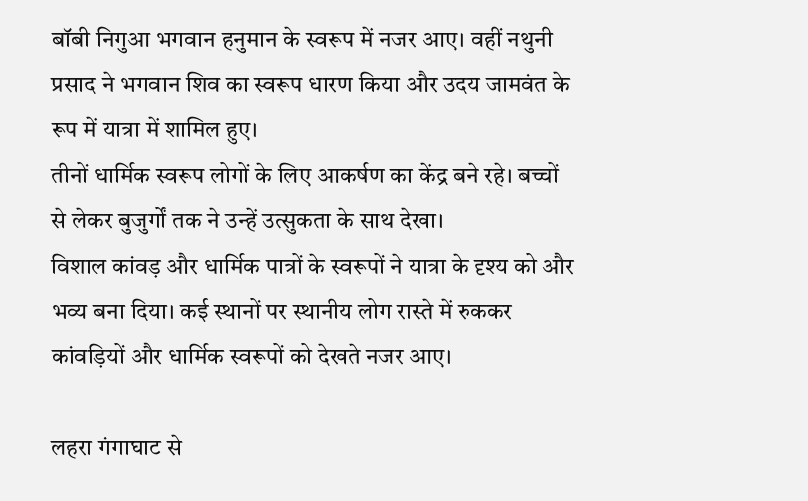बॉबी निगुआ भगवान हनुमान के स्वरूप में नजर आए। वहीं नथुनी प्रसाद ने भगवान शिव का स्वरूप धारण किया और उदय जामवंत के रूप में यात्रा में शामिल हुए।
तीनों धार्मिक स्वरूप लोगों के लिए आकर्षण का केंद्र बने रहे। बच्चों से लेकर बुजुर्गों तक ने उन्हें उत्सुकता के साथ देखा।
विशाल कांवड़ और धार्मिक पात्रों के स्वरूपों ने यात्रा के दृश्य को और भव्य बना दिया। कई स्थानों पर स्थानीय लोग रास्ते में रुककर कांवड़ियों और धार्मिक स्वरूपों को देखते नजर आए।

लहरा गंगाघाट से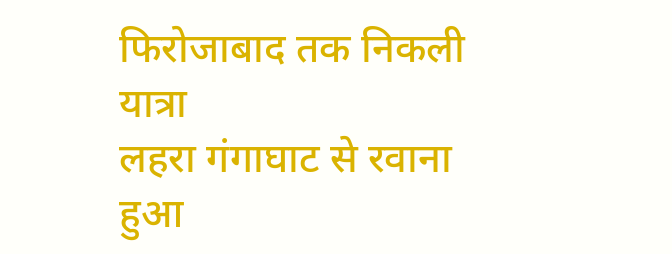फिरोजाबाद तक निकली यात्रा
लहरा गंगाघाट से रवाना हुआ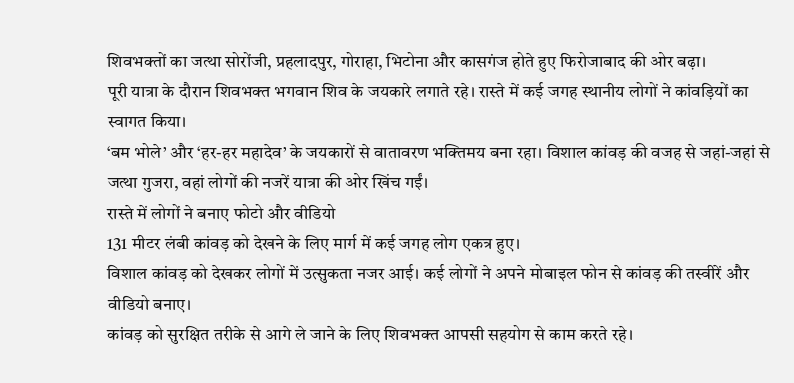शिवभक्तों का जत्था सोरोंजी, प्रहलादपुर, गोराहा, भिटोना और कासगंज होते हुए फिरोजाबाद की ओर बढ़ा।
पूरी यात्रा के दौरान शिवभक्त भगवान शिव के जयकारे लगाते रहे। रास्ते में कई जगह स्थानीय लोगों ने कांवड़ियों का स्वागत किया।
‘बम भोले’ और ‘हर-हर महादेव’ के जयकारों से वातावरण भक्तिमय बना रहा। विशाल कांवड़ की वजह से जहां-जहां से जत्था गुजरा, वहां लोगों की नजरें यात्रा की ओर खिंच गईं।
रास्ते में लोगों ने बनाए फोटो और वीडियो
131 मीटर लंबी कांवड़ को देखने के लिए मार्ग में कई जगह लोग एकत्र हुए।
विशाल कांवड़ को देखकर लोगों में उत्सुकता नजर आई। कई लोगों ने अपने मोबाइल फोन से कांवड़ की तस्वीरें और वीडियो बनाए।
कांवड़ को सुरक्षित तरीके से आगे ले जाने के लिए शिवभक्त आपसी सहयोग से काम करते रहे।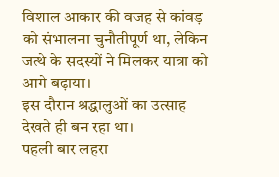विशाल आकार की वजह से कांवड़ को संभालना चुनौतीपूर्ण था, लेकिन जत्थे के सदस्यों ने मिलकर यात्रा को आगे बढ़ाया।
इस दौरान श्रद्धालुओं का उत्साह देखते ही बन रहा था।
पहली बार लहरा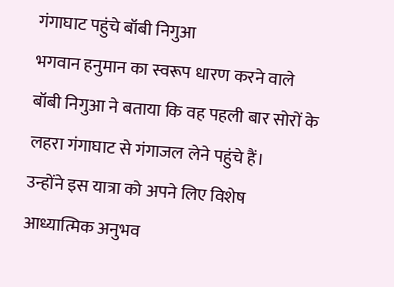गंगाघाट पहुंचे बॉबी निगुआ
भगवान हनुमान का स्वरूप धारण करने वाले बॉबी निगुआ ने बताया कि वह पहली बार सोरों के लहरा गंगाघाट से गंगाजल लेने पहुंचे हैं।
उन्होंने इस यात्रा को अपने लिए विशेष आध्यात्मिक अनुभव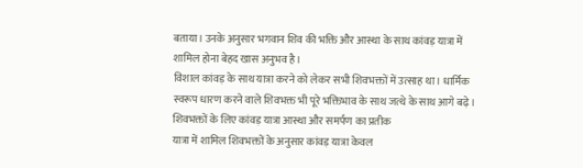बताया। उनके अनुसार भगवान शिव की भक्ति और आस्था के साथ कांवड़ यात्रा में शामिल होना बेहद खास अनुभव है।
विशाल कांवड़ के साथ यात्रा करने को लेकर सभी शिवभक्तों में उत्साह था। धार्मिक स्वरूप धारण करने वाले शिवभक्त भी पूरे भक्तिभाव के साथ जत्थे के साथ आगे बढ़े।
शिवभक्तों के लिए कांवड़ यात्रा आस्था और समर्पण का प्रतीक
यात्रा में शामिल शिवभक्तों के अनुसार कांवड़ यात्रा केवल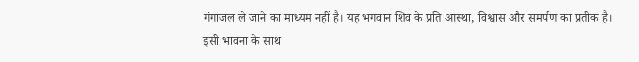गंगाजल ले जाने का माध्यम नहीं है। यह भगवान शिव के प्रति आस्था, विश्वास और समर्पण का प्रतीक है।
इसी भावना के साथ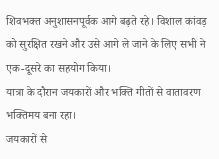शिवभक्त अनुशासनपूर्वक आगे बढ़ते रहे। विशाल कांवड़ को सुरक्षित रखने और उसे आगे ले जाने के लिए सभी ने एक-दूसरे का सहयोग किया।
यात्रा के दौरान जयकारों और भक्ति गीतों से वातावरण भक्तिमय बना रहा।
जयकारों से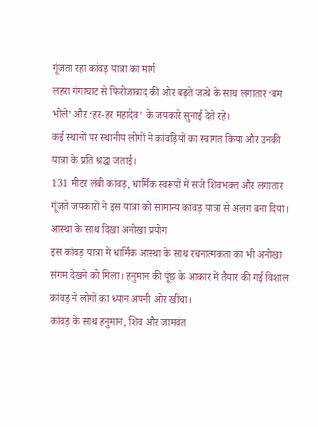गूंजता रहा कांवड़ यात्रा का मार्ग
लहरा गंगाघाट से फिरोजाबाद की ओर बढ़ते जत्थे के साथ लगातार ‘बम भोले’ और ‘हर-हर महादेव’ के जयकारे सुनाई देते रहे।
कई स्थानों पर स्थानीय लोगों ने कांवड़ियों का स्वागत किया और उनकी यात्रा के प्रति श्रद्धा जताई।
131 मीटर लंबी कांवड़, धार्मिक स्वरूपों में सजे शिवभक्त और लगातार गूंजते जयकारों ने इस यात्रा को सामान्य कांवड़ यात्रा से अलग बना दिया।
आस्था के साथ दिखा अनोखा प्रयोग
इस कांवड़ यात्रा में धार्मिक आस्था के साथ रचनात्मकता का भी अनोखा संगम देखने को मिला। हनुमान की पूंछ के आकार में तैयार की गई विशाल कांवड़ ने लोगों का ध्यान अपनी ओर खींचा।
कांवड़ के साथ हनुमान, शिव और जामवंत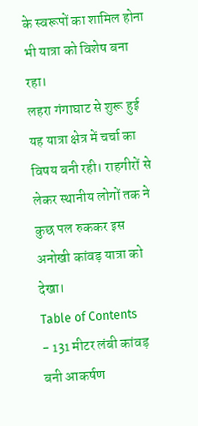के स्वरूपों का शामिल होना भी यात्रा को विशेष बना रहा।
लहरा गंगाघाट से शुरू हुई यह यात्रा क्षेत्र में चर्चा का विषय बनी रही। राहगीरों से लेकर स्थानीय लोगों तक ने कुछ पल रुककर इस अनोखी कांवड़ यात्रा को देखा।
Table of Contents
- 131 मीटर लंबी कांवड़ बनी आकर्षण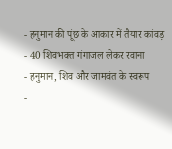- हनुमान की पूंछ के आकार में तैयार कांवड़
- 40 शिवभक्त गंगाजल लेकर रवाना
- हनुमान, शिव और जामवंत के स्वरूप
-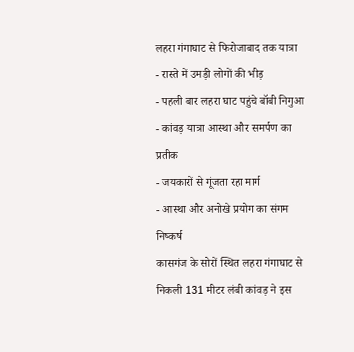लहरा गंगाघाट से फिरोजाबाद तक यात्रा
- रास्ते में उमड़ी लोगों की भीड़
- पहली बार लहरा घाट पहुंचे बॉबी निगुआ
- कांवड़ यात्रा आस्था और समर्पण का प्रतीक
- जयकारों से गूंजता रहा मार्ग
- आस्था और अनोखे प्रयोग का संगम
निष्कर्ष
कासगंज के सोरों स्थित लहरा गंगाघाट से निकली 131 मीटर लंबी कांवड़ ने इस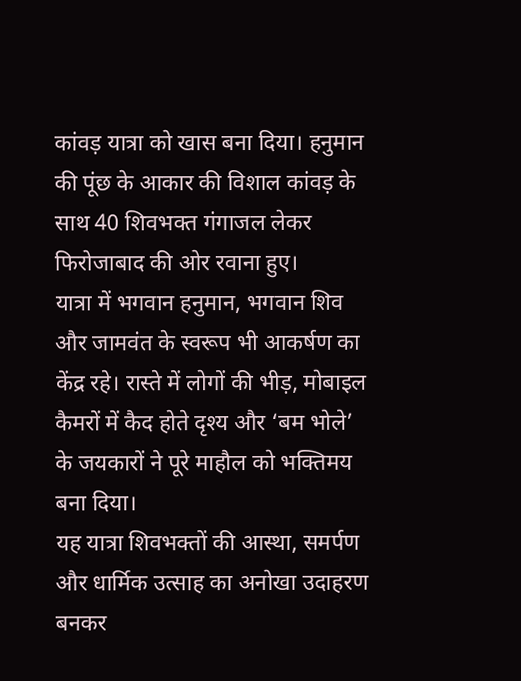कांवड़ यात्रा को खास बना दिया। हनुमान की पूंछ के आकार की विशाल कांवड़ के साथ 40 शिवभक्त गंगाजल लेकर फिरोजाबाद की ओर रवाना हुए।
यात्रा में भगवान हनुमान, भगवान शिव और जामवंत के स्वरूप भी आकर्षण का केंद्र रहे। रास्ते में लोगों की भीड़, मोबाइल कैमरों में कैद होते दृश्य और ‘बम भोले’ के जयकारों ने पूरे माहौल को भक्तिमय बना दिया।
यह यात्रा शिवभक्तों की आस्था, समर्पण और धार्मिक उत्साह का अनोखा उदाहरण बनकर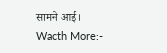सामने आई।
Wacth More:-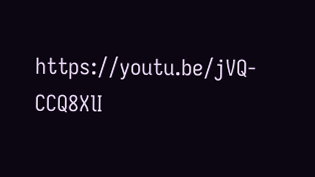https://youtu.be/jVQ-CCQ8XlI